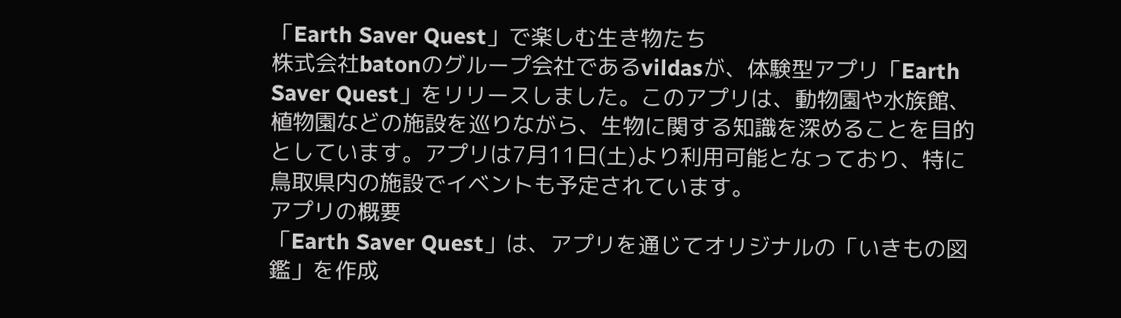「Earth Saver Quest」で楽しむ生き物たち
株式会社batonのグループ会社であるvildasが、体験型アプリ「Earth Saver Quest」をリリースしました。このアプリは、動物園や水族館、植物園などの施設を巡りながら、生物に関する知識を深めることを目的としています。アプリは7月11日(土)より利用可能となっており、特に鳥取県内の施設でイベントも予定されています。
アプリの概要
「Earth Saver Quest」は、アプリを通じてオリジナルの「いきもの図鑑」を作成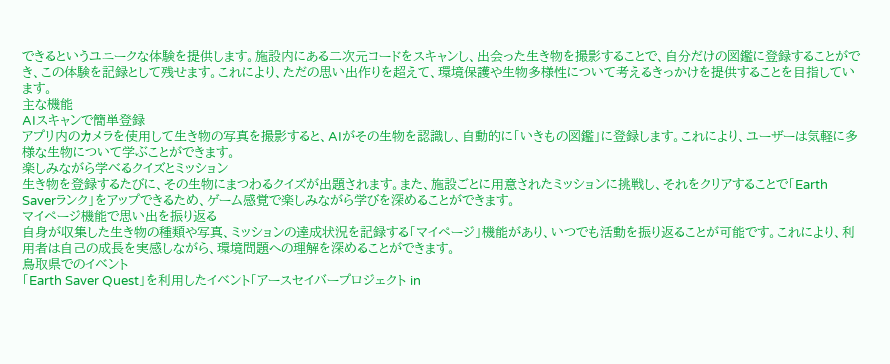できるというユニークな体験を提供します。施設内にある二次元コードをスキャンし、出会った生き物を撮影することで、自分だけの図鑑に登録することができ、この体験を記録として残せます。これにより、ただの思い出作りを超えて、環境保護や生物多様性について考えるきっかけを提供することを目指しています。
主な機能
AIスキャンで簡単登録
アプリ内のカメラを使用して生き物の写真を撮影すると、AIがその生物を認識し、自動的に「いきもの図鑑」に登録します。これにより、ユーザーは気軽に多様な生物について学ぶことができます。
楽しみながら学べるクイズとミッション
生き物を登録するたびに、その生物にまつわるクイズが出題されます。また、施設ごとに用意されたミッションに挑戦し、それをクリアすることで「Earth Saverランク」をアップできるため、ゲーム感覚で楽しみながら学びを深めることができます。
マイページ機能で思い出を振り返る
自身が収集した生き物の種類や写真、ミッションの達成状況を記録する「マイページ」機能があり、いつでも活動を振り返ることが可能です。これにより、利用者は自己の成長を実感しながら、環境問題への理解を深めることができます。
鳥取県でのイベント
「Earth Saver Quest」を利用したイベント「アースセイバープロジェクト in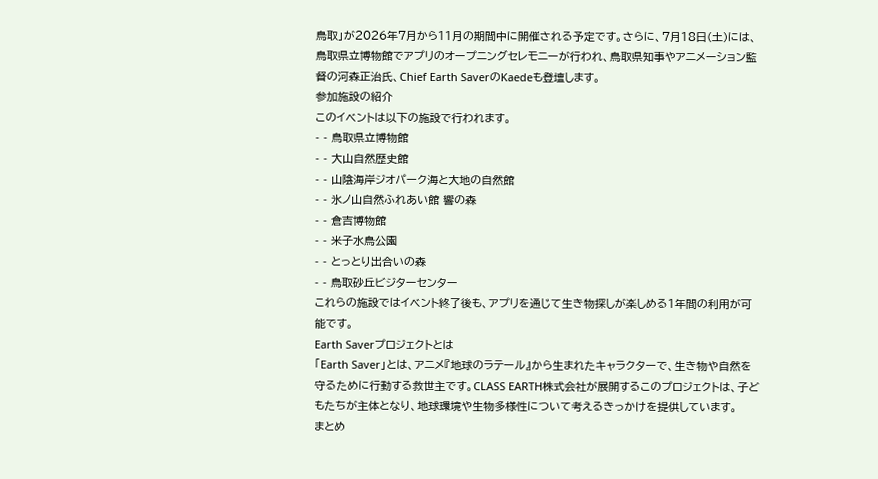鳥取」が2026年7月から11月の期間中に開催される予定です。さらに、7月18日(土)には、鳥取県立博物館でアプリのオープニングセレモニーが行われ、鳥取県知事やアニメーション監督の河森正治氏、Chief Earth SaverのKaedeも登壇します。
参加施設の紹介
このイベントは以下の施設で行われます。
- - 鳥取県立博物館
- - 大山自然歴史館
- - 山陰海岸ジオパーク海と大地の自然館
- - 氷ノ山自然ふれあい館 響の森
- - 倉吉博物館
- - 米子水鳥公園
- - とっとり出合いの森
- - 鳥取砂丘ビジターセンター
これらの施設ではイベント終了後も、アプリを通じて生き物探しが楽しめる1年間の利用が可能です。
Earth Saverプロジェクトとは
「Earth Saver」とは、アニメ『地球のラテール』から生まれたキャラクターで、生き物や自然を守るために行動する救世主です。CLASS EARTH株式会社が展開するこのプロジェクトは、子どもたちが主体となり、地球環境や生物多様性について考えるきっかけを提供しています。
まとめ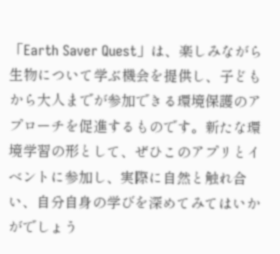「Earth Saver Quest」は、楽しみながら生物について学ぶ機会を提供し、子どもから大人までが参加できる環境保護のアプローチを促進するものです。新たな環境学習の形として、ぜひこのアプリとイベントに参加し、実際に自然と触れ合い、自分自身の学びを深めてみてはいかがでしょう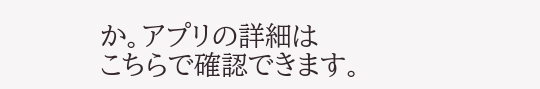か。アプリの詳細は
こちらで確認できます。